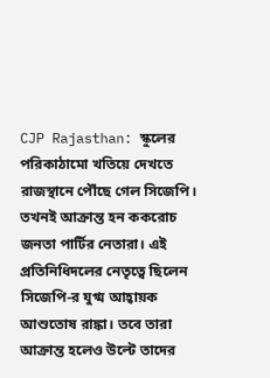CJP Rajasthan: স্কুলের পরিকাঠামো খতিয়ে দেখতে রাজস্থানে পৌঁছে গেল সিজেপি। তখনই আক্রান্ত হন ককরোচ জনতা পার্টির নেতারা। এই প্রতিনিধিদলের নেতৃত্বে ছিলেন সিজেপি-র যুগ্ম আহ্বায়ক আশুতোষ রাঙ্কা। তবে তারা আক্রান্ত হলেও উল্টে তাদের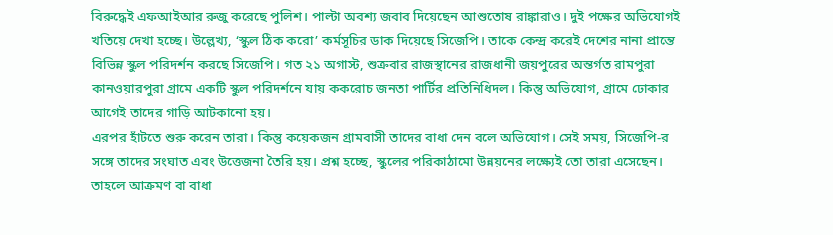বিরুদ্ধেই এফআইআর রুজু করেছে পুলিশ। পাল্টা অবশ্য জবাব দিয়েছেন আশুতোষ রাঙ্কারাও। দুই পক্ষের অভিযোগই খতিয়ে দেখা হচ্ছে। উল্লেখ্য, ‘স্কুল ঠিক করো’ কর্মসূচির ডাক দিয়েছে সিজেপি। তাকে কেন্দ্র করেই দেশের নানা প্রান্তে বিভিন্ন স্কুল পরিদর্শন করছে সিজেপি। গত ২১ অগাস্ট, শুক্রবার রাজস্থানের রাজধানী জয়পুরের অন্তর্গত রামপুরা কানওয়ারপুরা গ্রামে একটি স্কুল পরিদর্শনে যায় ককরোচ জনতা পার্টির প্রতিনিধিদল। কিন্তু অভিযোগ, গ্রামে ঢোকার আগেই তাদের গাড়ি আটকানো হয়।
এরপর হাঁটতে শুরু করেন তারা। কিন্তু কয়েকজন গ্রামবাসী তাদের বাধা দেন বলে অভিযোগ। সেই সময়, সিজেপি-র সঙ্গে তাদের সংঘাত এবং উত্তেজনা তৈরি হয়। প্রশ্ন হচ্ছে, স্কুলের পরিকাঠামো উন্নয়নের লক্ষ্যেই তো তারা এসেছেন। তাহলে আক্রমণ বা বাধা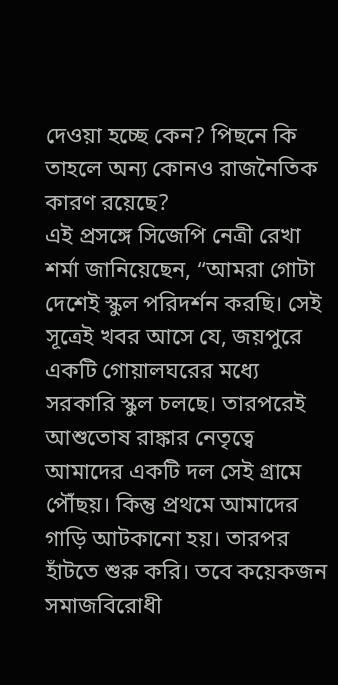দেওয়া হচ্ছে কেন? পিছনে কি তাহলে অন্য কোনও রাজনৈতিক কারণ রয়েছে?
এই প্রসঙ্গে সিজেপি নেত্রী রেখা শর্মা জানিয়েছেন, “আমরা গোটা দেশেই স্কুল পরিদর্শন করছি। সেই সূত্রেই খবর আসে যে, জয়পুরে একটি গোয়ালঘরের মধ্যে সরকারি স্কুল চলছে। তারপরেই আশুতোষ রাঙ্কার নেতৃত্বে আমাদের একটি দল সেই গ্রামে পৌঁছয়। কিন্তু প্রথমে আমাদের গাড়ি আটকানো হয়। তারপর হাঁটতে শুরু করি। তবে কয়েকজন সমাজবিরোধী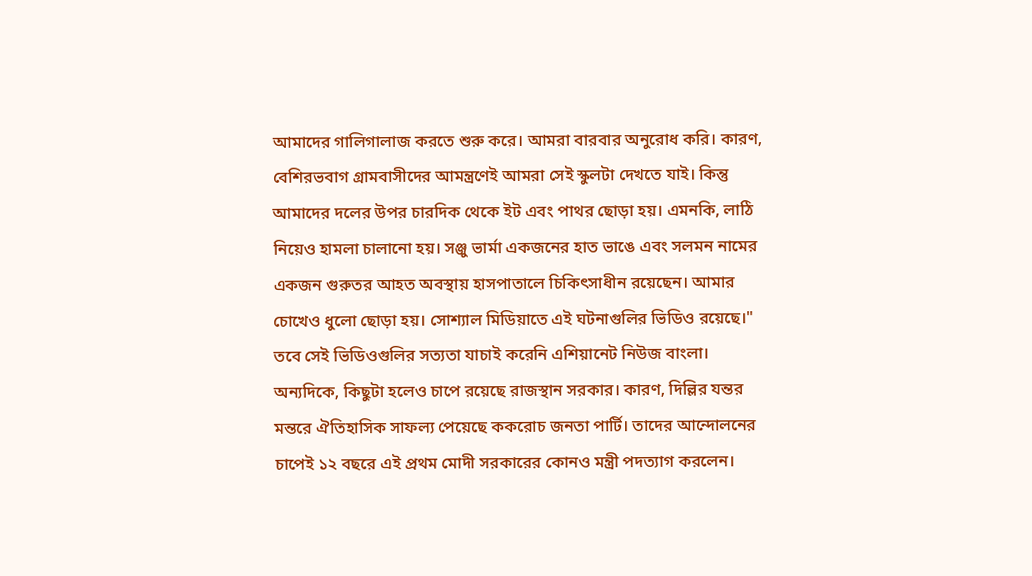আমাদের গালিগালাজ করতে শুরু করে। আমরা বারবার অনুরোধ করি। কারণ, বেশিরভবাগ গ্রামবাসীদের আমন্ত্রণেই আমরা সেই স্কুলটা দেখতে যাই। কিন্তু আমাদের দলের উপর চারদিক থেকে ইট এবং পাথর ছোড়া হয়। এমনকি, লাঠি নিয়েও হামলা চালানো হয়। সঞ্জু ভার্মা একজনের হাত ভাঙে এবং সলমন নামের একজন গুরুতর আহত অবস্থায় হাসপাতালে চিকিৎসাধীন রয়েছেন। আমার চোখেও ধুলো ছোড়া হয়। সোশ্যাল মিডিয়াতে এই ঘটনাগুলির ভিডিও রয়েছে।" তবে সেই ভিডিওগুলির সত্যতা যাচাই করেনি এশিয়ানেট নিউজ বাংলা।
অন্যদিকে, কিছুটা হলেও চাপে রয়েছে রাজস্থান সরকার। কারণ, দিল্লির যন্তর মন্তরে ঐতিহাসিক সাফল্য পেয়েছে ককরোচ জনতা পার্টি। তাদের আন্দোলনের চাপেই ১২ বছরে এই প্রথম মোদী সরকারের কোনও মন্ত্রী পদত্যাগ করলেন।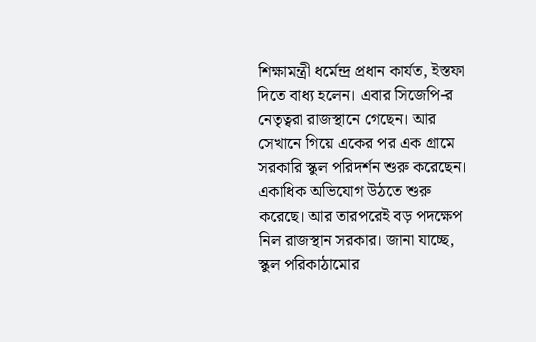শিক্ষামন্ত্রী ধর্মেন্দ্র প্রধান কার্যত, ইস্তফা দিতে বাধ্য হলেন। এবার সিজেপি-র নেতৃত্বরা রাজস্থানে গেছেন। আর সেখানে গিয়ে একের পর এক গ্রামে সরকারি স্কুল পরিদর্শন শুরু করেছেন। একাধিক অভিযোগ উঠতে শুরু করেছে। আর তারপরেই বড় পদক্ষেপ নিল রাজস্থান সরকার। জানা যাচ্ছে, স্কুল পরিকাঠামোর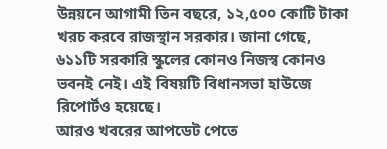উন্নয়নে আগামী তিন বছরে, ১২,৫০০ কোটি টাকা খরচ করবে রাজস্থান সরকার। জানা গেছে, ৬১১টি সরকারি স্কুলের কোনও নিজস্ব কোনও ভবনই নেই। এই বিষয়টি বিধানসভা হাউজে রিপোর্টও হয়েছে।
আরও খবরের আপডেট পেতে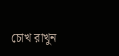চোখ রাখুন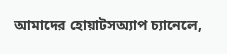আমাদের হোয়াটসঅ্যাপ চ্যানেলে,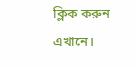ক্লিক করুন এখানে।